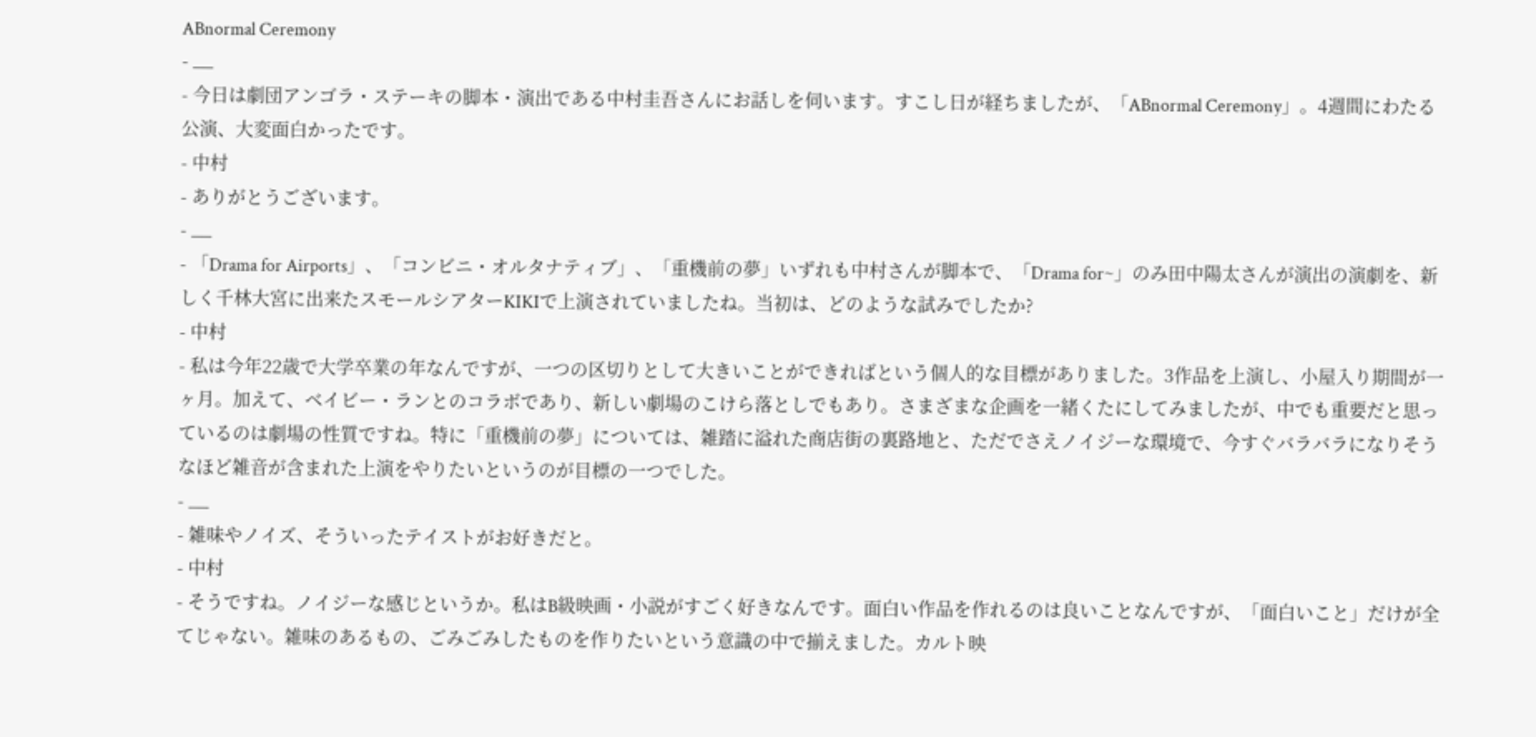ABnormal Ceremony
- __
- 今日は劇団アンゴラ・ステーキの脚本・演出である中村圭吾さんにお話しを伺います。すこし日が経ちましたが、「ABnormal Ceremony」。4週間にわたる公演、大変面白かったです。
- 中村
- ありがとうございます。
- __
- 「Drama for Airports」、「コンビニ・オルタナティブ」、「重機前の夢」いずれも中村さんが脚本で、「Drama for~」のみ田中陽太さんが演出の演劇を、新しく千林大宮に出来たスモールシアターKIKIで上演されていましたね。当初は、どのような試みでしたか?
- 中村
- 私は今年22歳で大学卒業の年なんですが、一つの区切りとして大きいことができればという個人的な目標がありました。3作品を上演し、小屋入り期間が一ヶ月。加えて、ベイビー・ランとのコラボであり、新しい劇場のこけら落としでもあり。さまざまな企画を一緒くたにしてみましたが、中でも重要だと思っているのは劇場の性質ですね。特に「重機前の夢」については、雑踏に溢れた商店街の裏路地と、ただでさえノイジーな環境で、今すぐバラバラになりそうなほど雑音が含まれた上演をやりたいというのが目標の一つでした。
- __
- 雑味やノイズ、そういったテイストがお好きだと。
- 中村
- そうですね。ノイジーな感じというか。私はB級映画・小説がすごく好きなんです。面白い作品を作れるのは良いことなんですが、「面白いこと」だけが全てじゃない。雑味のあるもの、ごみごみしたものを作りたいという意識の中で揃えました。カルト映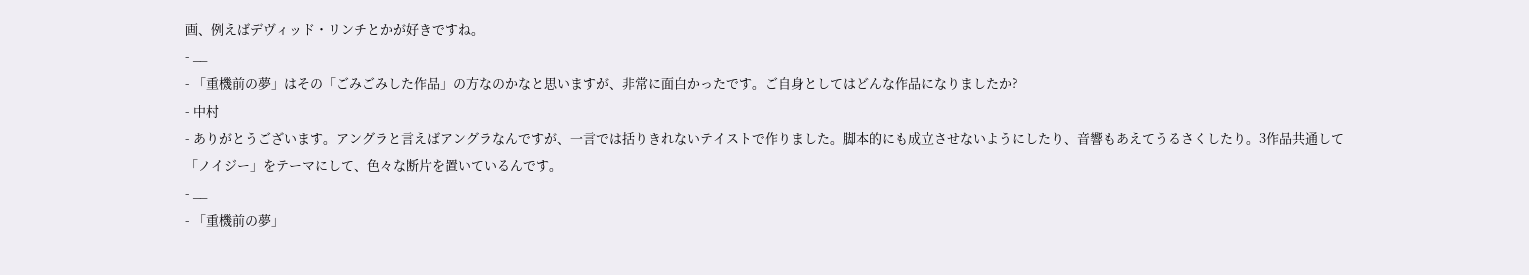画、例えばデヴィッド・リンチとかが好きですね。
- __
- 「重機前の夢」はその「ごみごみした作品」の方なのかなと思いますが、非常に面白かったです。ご自身としてはどんな作品になりましたか?
- 中村
- ありがとうございます。アングラと言えばアングラなんですが、一言では括りきれないテイストで作りました。脚本的にも成立させないようにしたり、音響もあえてうるさくしたり。3作品共通して「ノイジー」をテーマにして、色々な断片を置いているんです。
- __
- 「重機前の夢」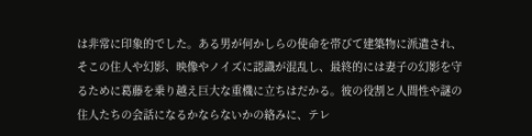は非常に印象的でした。ある男が何かしらの使命を帯びて建築物に派遣され、そこの住人や幻影、映像やノイズに認識が混乱し、最終的には妻子の幻影を守るために葛藤を乗り越え巨大な重機に立ちはだかる。彼の役割と人間性や謎の住人たちの会話になるかならないかの絡みに、テレ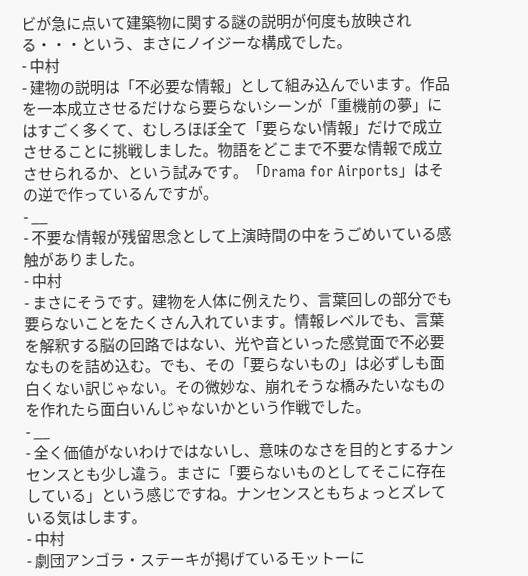ビが急に点いて建築物に関する謎の説明が何度も放映される・・・という、まさにノイジーな構成でした。
- 中村
- 建物の説明は「不必要な情報」として組み込んでいます。作品を一本成立させるだけなら要らないシーンが「重機前の夢」にはすごく多くて、むしろほぼ全て「要らない情報」だけで成立させることに挑戦しました。物語をどこまで不要な情報で成立させられるか、という試みです。「Drama for Airports」はその逆で作っているんですが。
- __
- 不要な情報が残留思念として上演時間の中をうごめいている感触がありました。
- 中村
- まさにそうです。建物を人体に例えたり、言葉回しの部分でも要らないことをたくさん入れています。情報レベルでも、言葉を解釈する脳の回路ではない、光や音といった感覚面で不必要なものを詰め込む。でも、その「要らないもの」は必ずしも面白くない訳じゃない。その微妙な、崩れそうな橋みたいなものを作れたら面白いんじゃないかという作戦でした。
- __
- 全く価値がないわけではないし、意味のなさを目的とするナンセンスとも少し違う。まさに「要らないものとしてそこに存在している」という感じですね。ナンセンスともちょっとズレている気はします。
- 中村
- 劇団アンゴラ・ステーキが掲げているモットーに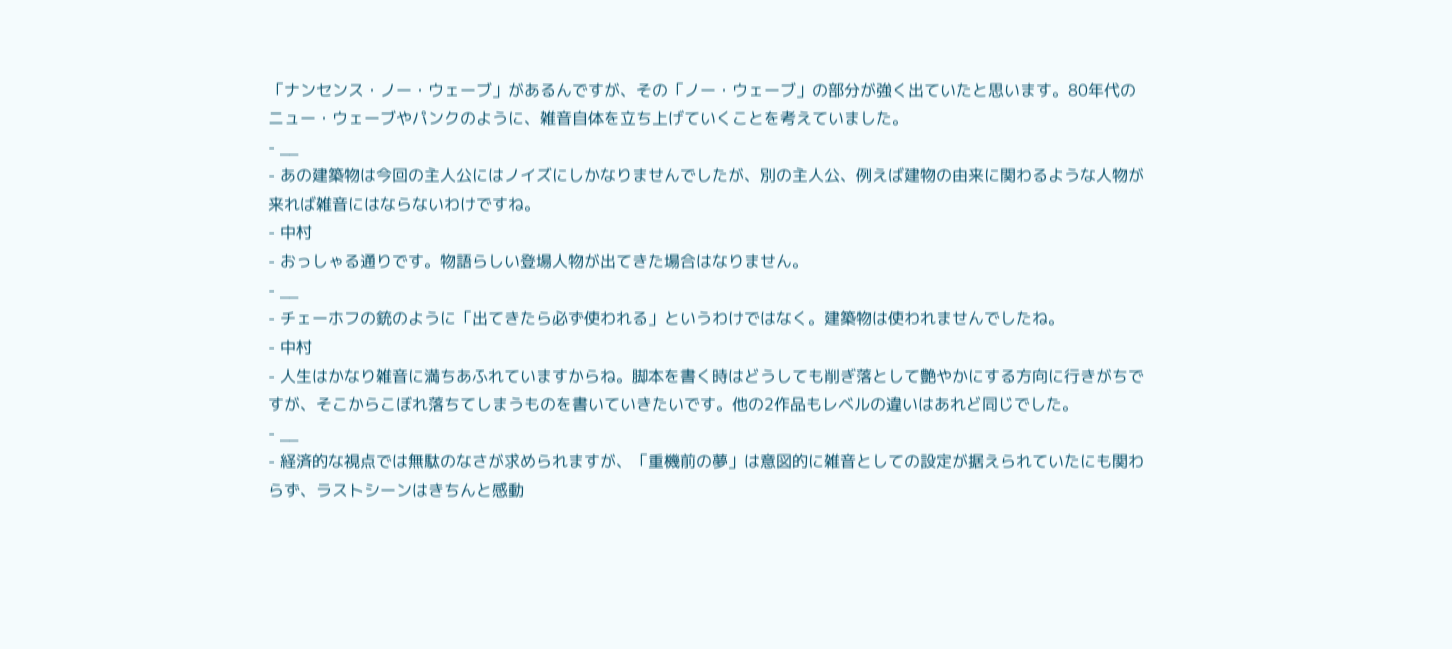「ナンセンス・ノー・ウェーブ」があるんですが、その「ノー・ウェーブ」の部分が強く出ていたと思います。80年代のニュー・ウェーブやパンクのように、雑音自体を立ち上げていくことを考えていました。
- __
- あの建築物は今回の主人公にはノイズにしかなりませんでしたが、別の主人公、例えば建物の由来に関わるような人物が来れば雑音にはならないわけですね。
- 中村
- おっしゃる通りです。物語らしい登場人物が出てきた場合はなりません。
- __
- チェーホフの銃のように「出てきたら必ず使われる」というわけではなく。建築物は使われませんでしたね。
- 中村
- 人生はかなり雑音に満ちあふれていますからね。脚本を書く時はどうしても削ぎ落として艶やかにする方向に行きがちですが、そこからこぼれ落ちてしまうものを書いていきたいです。他の2作品もレベルの違いはあれど同じでした。
- __
- 経済的な視点では無駄のなさが求められますが、「重機前の夢」は意図的に雑音としての設定が据えられていたにも関わらず、ラストシーンはきちんと感動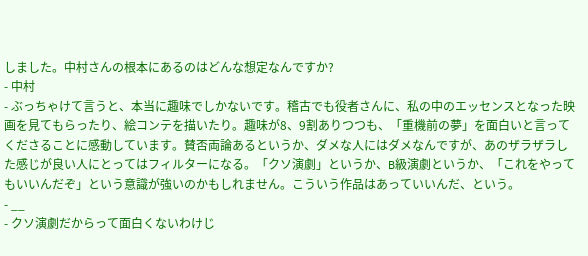しました。中村さんの根本にあるのはどんな想定なんですか?
- 中村
- ぶっちゃけて言うと、本当に趣味でしかないです。稽古でも役者さんに、私の中のエッセンスとなった映画を見てもらったり、絵コンテを描いたり。趣味が8、9割ありつつも、「重機前の夢」を面白いと言ってくださることに感動しています。賛否両論あるというか、ダメな人にはダメなんですが、あのザラザラした感じが良い人にとってはフィルターになる。「クソ演劇」というか、B級演劇というか、「これをやってもいいんだぞ」という意識が強いのかもしれません。こういう作品はあっていいんだ、という。
- __
- クソ演劇だからって面白くないわけじ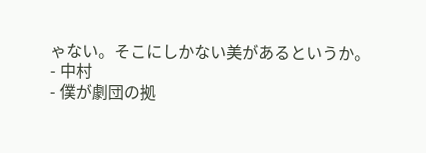ゃない。そこにしかない美があるというか。
- 中村
- 僕が劇団の拠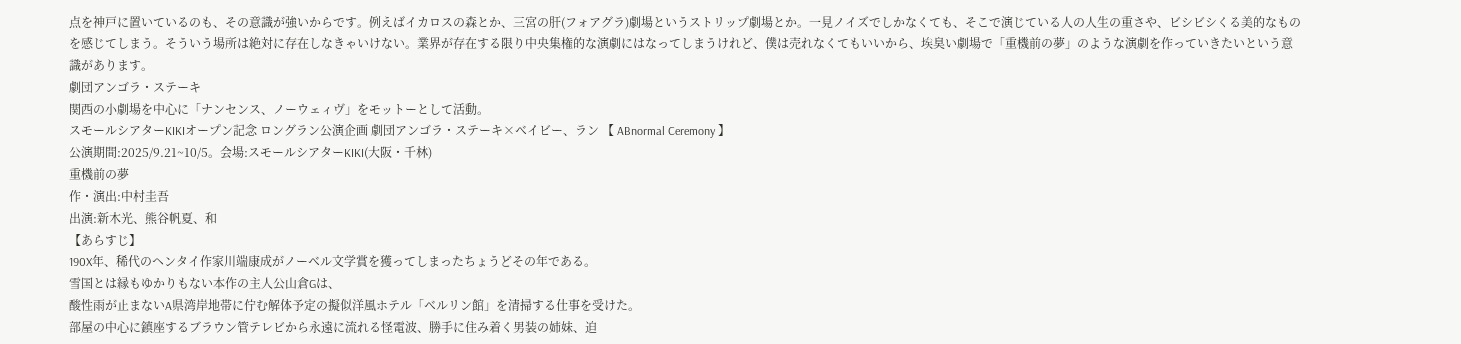点を神戸に置いているのも、その意識が強いからです。例えばイカロスの森とか、三宮の肝(フォアグラ)劇場というストリップ劇場とか。一見ノイズでしかなくても、そこで演じている人の人生の重さや、ビシビシくる美的なものを感じてしまう。そういう場所は絶対に存在しなきゃいけない。業界が存在する限り中央集権的な演劇にはなってしまうけれど、僕は売れなくてもいいから、埃臭い劇場で「重機前の夢」のような演劇を作っていきたいという意識があります。
劇団アンゴラ・ステーキ
関西の小劇場を中心に「ナンセンス、ノーウェィヴ」をモットーとして活動。
スモールシアターKIKIオープン記念 ロングラン公演企画 劇団アンゴラ・ステーキ×ベイビー、ラン 【 ABnormal Ceremony 】
公演期間:2025/9.21~10/5。会場:スモールシアターKIKI(大阪・千林)
重機前の夢
作・演出:中村圭吾
出演:新木光、熊谷帆夏、和
【あらすじ】
190X年、稀代のヘンタイ作家川端康成がノーベル文学賞を獲ってしまったちょうどその年である。
雪国とは縁もゆかりもない本作の主人公山倉Gは、
酸性雨が止まないA県湾岸地帯に佇む解体予定の擬似洋風ホテル「ベルリン館」を清掃する仕事を受けた。
部屋の中心に鎮座するブラウン管テレビから永遠に流れる怪電波、勝手に住み着く男装の姉妹、迫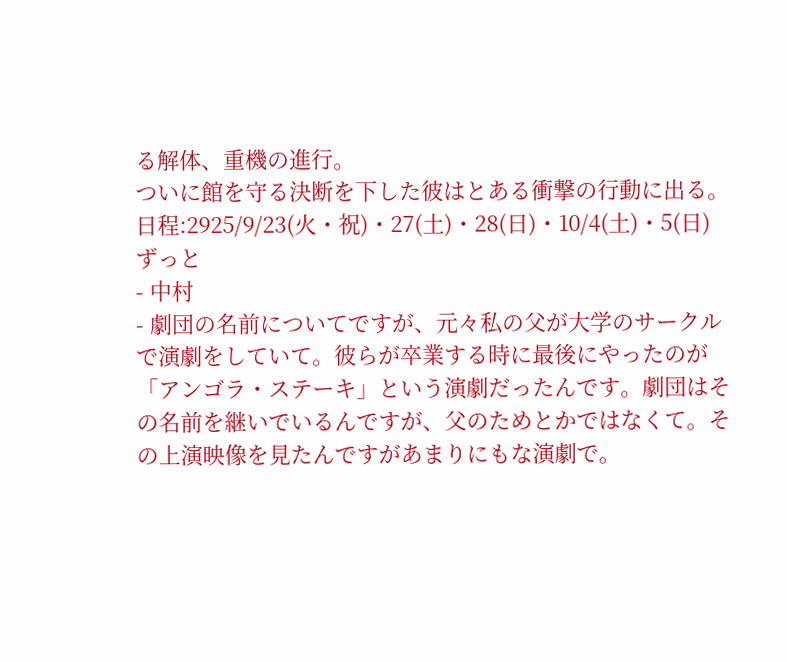る解体、重機の進行。
ついに館を守る決断を下した彼はとある衝撃の行動に出る。
日程:2925/9/23(火・祝)・27(土)・28(日)・10/4(土)・5(日)
ずっと
- 中村
- 劇団の名前についてですが、元々私の父が大学のサークルで演劇をしていて。彼らが卒業する時に最後にやったのが「アンゴラ・ステーキ」という演劇だったんです。劇団はその名前を継いでいるんですが、父のためとかではなくて。その上演映像を見たんですがあまりにもな演劇で。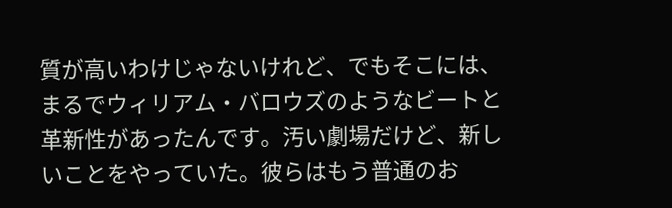質が高いわけじゃないけれど、でもそこには、まるでウィリアム・バロウズのようなビートと革新性があったんです。汚い劇場だけど、新しいことをやっていた。彼らはもう普通のお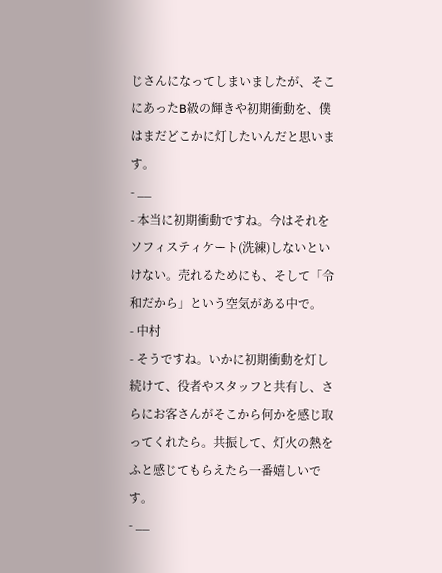じさんになってしまいましたが、そこにあったB級の輝きや初期衝動を、僕はまだどこかに灯したいんだと思います。
- __
- 本当に初期衝動ですね。今はそれをソフィスティケート(洗練)しないといけない。売れるためにも、そして「令和だから」という空気がある中で。
- 中村
- そうですね。いかに初期衝動を灯し続けて、役者やスタッフと共有し、さらにお客さんがそこから何かを感じ取ってくれたら。共振して、灯火の熱をふと感じてもらえたら一番嬉しいです。
- __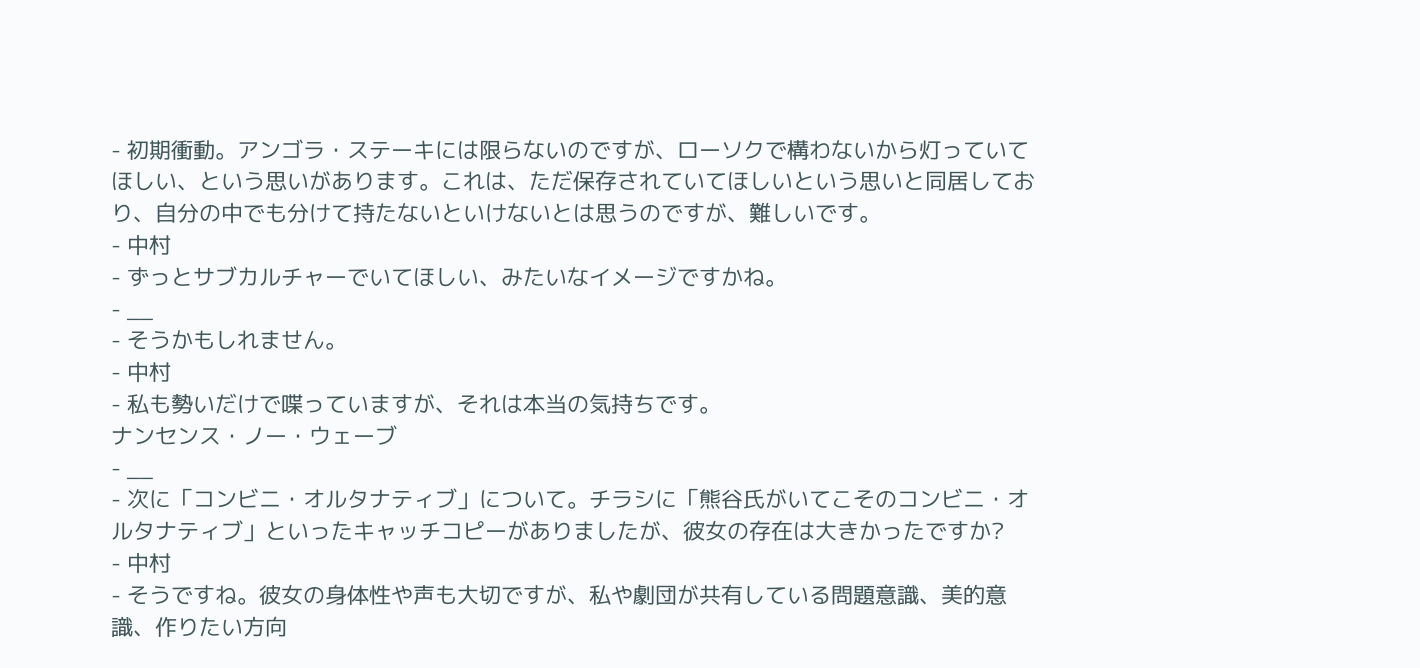- 初期衝動。アンゴラ・ステーキには限らないのですが、ローソクで構わないから灯っていてほしい、という思いがあります。これは、ただ保存されていてほしいという思いと同居しており、自分の中でも分けて持たないといけないとは思うのですが、難しいです。
- 中村
- ずっとサブカルチャーでいてほしい、みたいなイメージですかね。
- __
- そうかもしれません。
- 中村
- 私も勢いだけで喋っていますが、それは本当の気持ちです。
ナンセンス・ノー・ウェーブ
- __
- 次に「コンビニ・オルタナティブ」について。チラシに「熊谷氏がいてこそのコンビニ・オルタナティブ」といったキャッチコピーがありましたが、彼女の存在は大きかったですか?
- 中村
- そうですね。彼女の身体性や声も大切ですが、私や劇団が共有している問題意識、美的意識、作りたい方向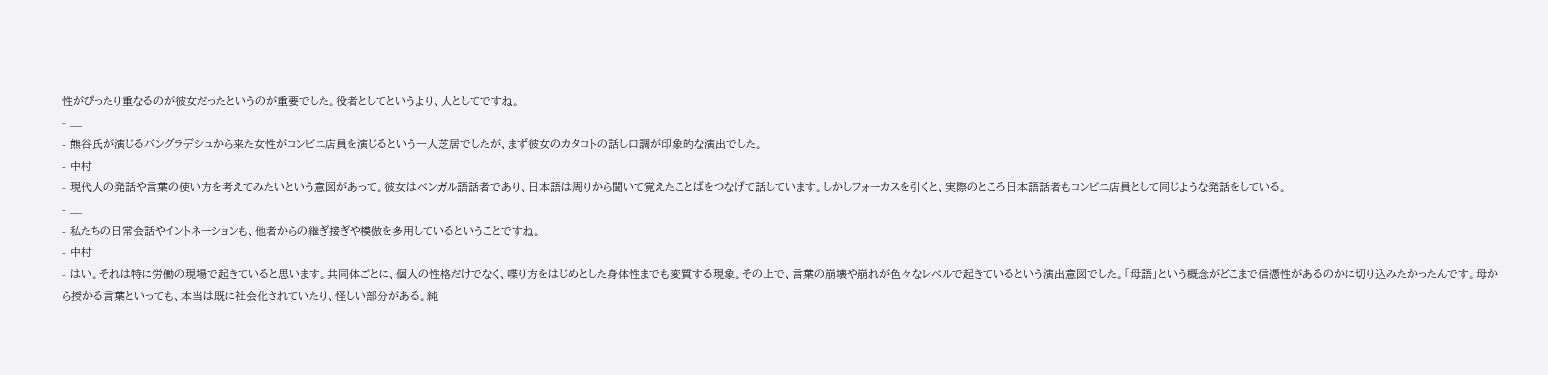性がぴったり重なるのが彼女だったというのが重要でした。役者としてというより、人としてですね。
- __
- 熊谷氏が演じるバングラデシュから来た女性がコンビニ店員を演じるという一人芝居でしたが、まず彼女のカタコトの話し口調が印象的な演出でした。
- 中村
- 現代人の発話や言葉の使い方を考えてみたいという意図があって。彼女はベンガル語話者であり、日本語は周りから聞いて覚えたことばをつなげて話しています。しかしフォーカスを引くと、実際のところ日本語話者もコンビニ店員として同じような発話をしている。
- __
- 私たちの日常会話やイントネーションも、他者からの継ぎ接ぎや模倣を多用しているということですね。
- 中村
- はい。それは特に労働の現場で起きていると思います。共同体ごとに、個人の性格だけでなく、喋り方をはじめとした身体性までも変質する現象。その上で、言葉の崩壊や崩れが色々なレベルで起きているという演出意図でした。「母語」という概念がどこまで信憑性があるのかに切り込みたかったんです。母から授かる言葉といっても、本当は既に社会化されていたり、怪しい部分がある。純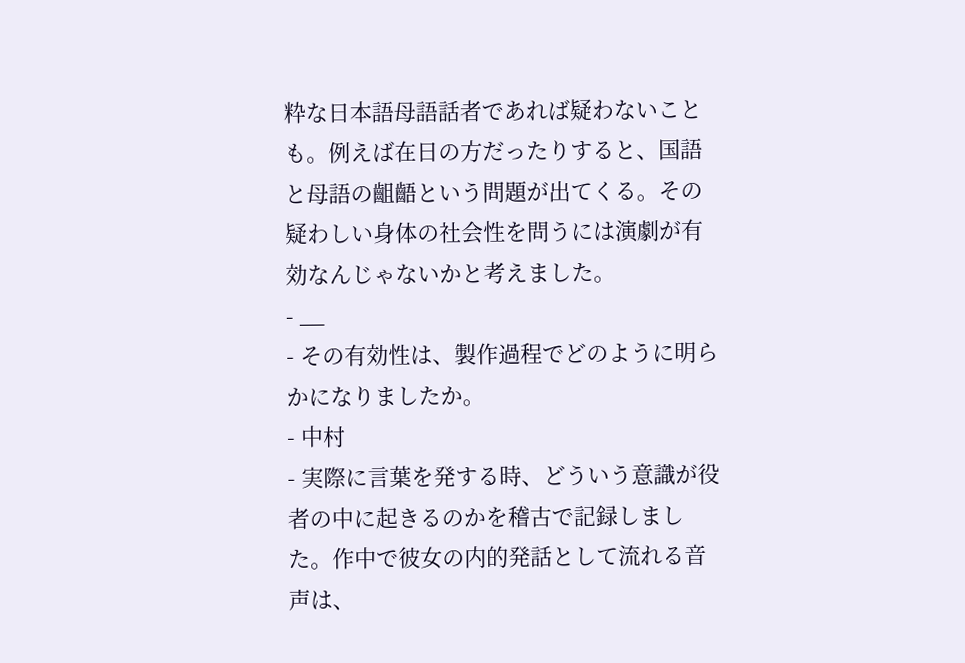粋な日本語母語話者であれば疑わないことも。例えば在日の方だったりすると、国語と母語の齟齬という問題が出てくる。その疑わしい身体の社会性を問うには演劇が有効なんじゃないかと考えました。
- __
- その有効性は、製作過程でどのように明らかになりましたか。
- 中村
- 実際に言葉を発する時、どういう意識が役者の中に起きるのかを稽古で記録しました。作中で彼女の内的発話として流れる音声は、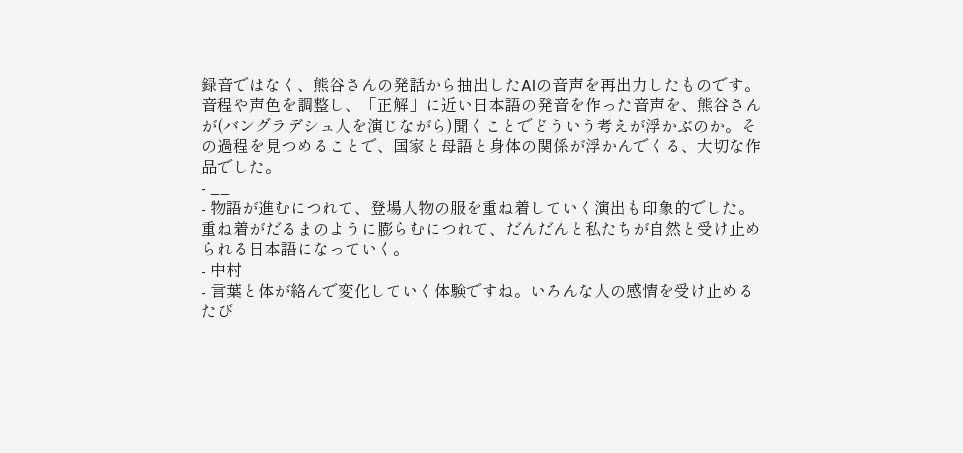録音ではなく、熊谷さんの発話から抽出したAIの音声を再出力したものです。音程や声色を調整し、「正解」に近い日本語の発音を作った音声を、熊谷さんが(バングラデシュ人を演じながら)聞くことでどういう考えが浮かぶのか。その過程を見つめることで、国家と母語と身体の関係が浮かんでくる、大切な作品でした。
- __
- 物語が進むにつれて、登場人物の服を重ね着していく演出も印象的でした。重ね着がだるまのように膨らむにつれて、だんだんと私たちが自然と受け止められる日本語になっていく。
- 中村
- 言葉と体が絡んで変化していく体験ですね。いろんな人の感情を受け止めるたび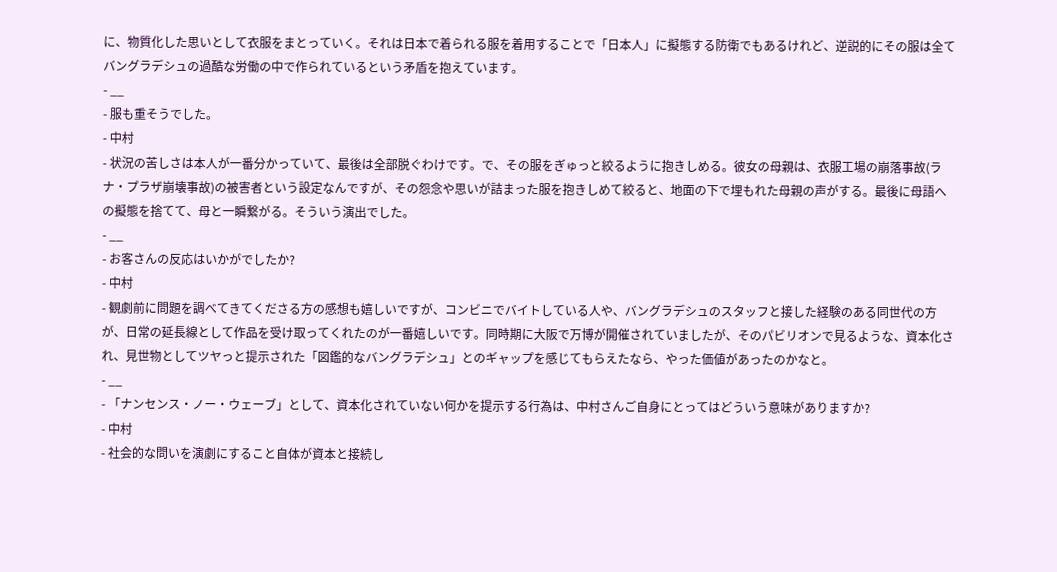に、物質化した思いとして衣服をまとっていく。それは日本で着られる服を着用することで「日本人」に擬態する防衛でもあるけれど、逆説的にその服は全てバングラデシュの過酷な労働の中で作られているという矛盾を抱えています。
- __
- 服も重そうでした。
- 中村
- 状況の苦しさは本人が一番分かっていて、最後は全部脱ぐわけです。で、その服をぎゅっと絞るように抱きしめる。彼女の母親は、衣服工場の崩落事故(ラナ・プラザ崩壊事故)の被害者という設定なんですが、その怨念や思いが詰まった服を抱きしめて絞ると、地面の下で埋もれた母親の声がする。最後に母語への擬態を捨てて、母と一瞬繋がる。そういう演出でした。
- __
- お客さんの反応はいかがでしたか?
- 中村
- 観劇前に問題を調べてきてくださる方の感想も嬉しいですが、コンビニでバイトしている人や、バングラデシュのスタッフと接した経験のある同世代の方が、日常の延長線として作品を受け取ってくれたのが一番嬉しいです。同時期に大阪で万博が開催されていましたが、そのパビリオンで見るような、資本化され、見世物としてツヤっと提示された「図鑑的なバングラデシュ」とのギャップを感じてもらえたなら、やった価値があったのかなと。
- __
- 「ナンセンス・ノー・ウェーブ」として、資本化されていない何かを提示する行為は、中村さんご自身にとってはどういう意味がありますか?
- 中村
- 社会的な問いを演劇にすること自体が資本と接続し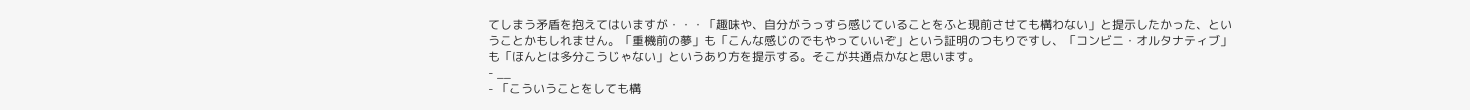てしまう矛盾を抱えてはいますが・・・「趣味や、自分がうっすら感じていることをふと現前させても構わない」と提示したかった、ということかもしれません。「重機前の夢」も「こんな感じのでもやっていいぞ」という証明のつもりですし、「コンビニ・オルタナティブ」も「ほんとは多分こうじゃない」というあり方を提示する。そこが共通点かなと思います。
- __
- 「こういうことをしても構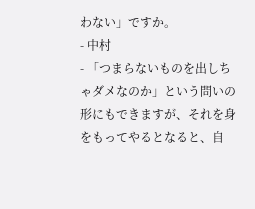わない」ですか。
- 中村
- 「つまらないものを出しちゃダメなのか」という問いの形にもできますが、それを身をもってやるとなると、自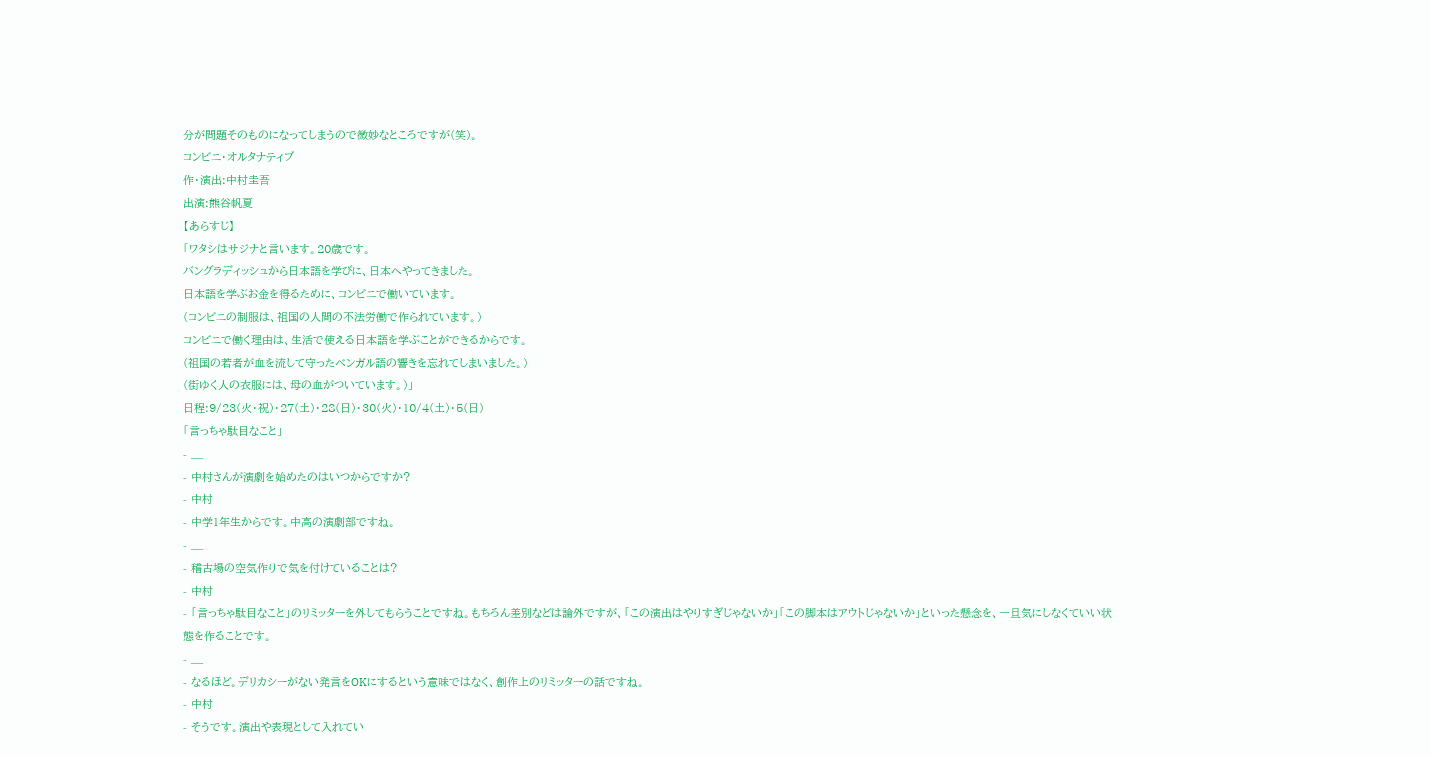分が問題そのものになってしまうので微妙なところですが(笑)。
コンビニ・オルタナティブ
作・演出:中村圭吾
出演:熊谷帆夏
【あらすじ】
「ワタシはサジナと言います。20歳です。
バングラディッシュから日本語を学びに、日本へやってきました。
日本語を学ぶお金を得るために、コンビニで働いています。
(コンビニの制服は、祖国の人間の不法労働で作られています。)
コンビニで働く理由は、生活で使える日本語を学ぶことができるからです。
(祖国の若者が血を流して守ったベンガル語の響きを忘れてしまいました。)
(街ゆく人の衣服には、母の血がついています。)」
日程:9/23(火・祝)・27(土)・28(日)・30(火)・10/4(土)・5(日)
「言っちゃ駄目なこと」
- __
- 中村さんが演劇を始めたのはいつからですか?
- 中村
- 中学1年生からです。中高の演劇部ですね。
- __
- 稽古場の空気作りで気を付けていることは?
- 中村
- 「言っちゃ駄目なこと」のリミッターを外してもらうことですね。もちろん差別などは論外ですが、「この演出はやりすぎじゃないか」「この脚本はアウトじゃないか」といった懸念を、一旦気にしなくていい状態を作ることです。
- __
- なるほど。デリカシーがない発言をOKにするという意味ではなく、創作上のリミッターの話ですね。
- 中村
- そうです。演出や表現として入れてい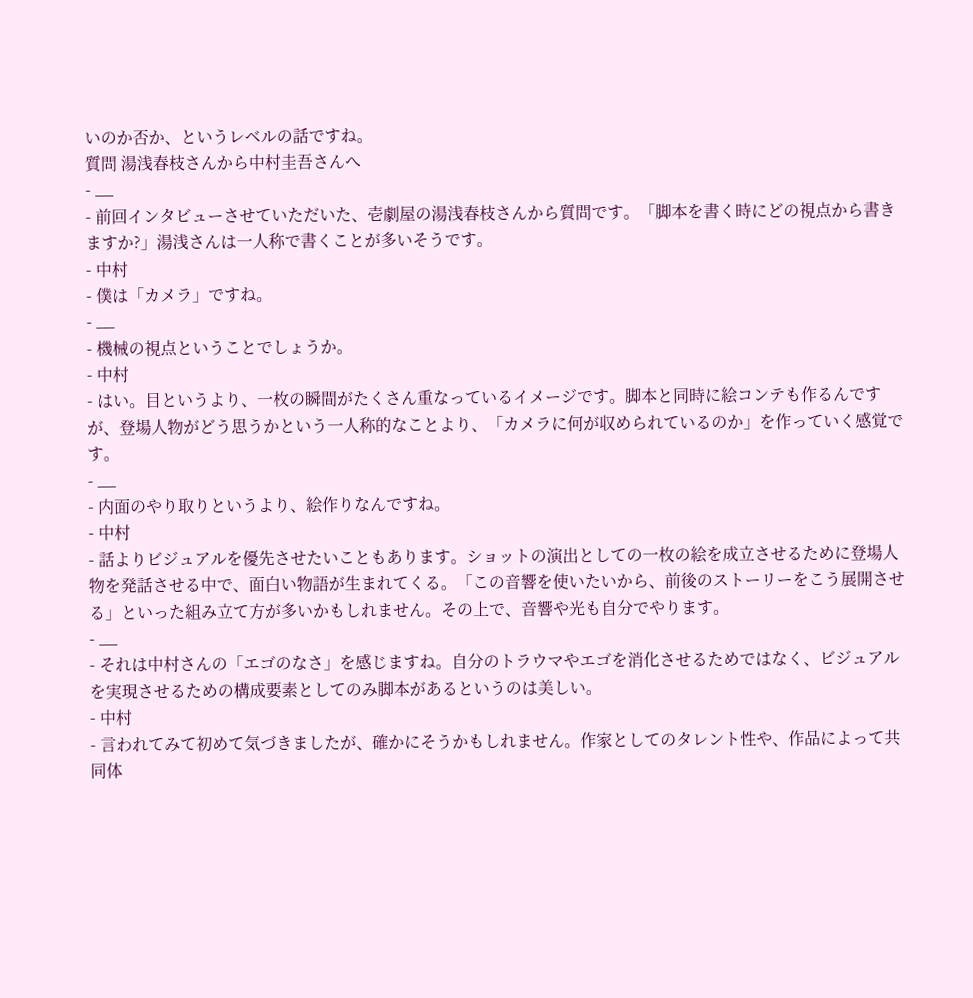いのか否か、というレベルの話ですね。
質問 湯浅春枝さんから中村圭吾さんへ
- __
- 前回インタビューさせていただいた、壱劇屋の湯浅春枝さんから質問です。「脚本を書く時にどの視点から書きますか?」湯浅さんは一人称で書くことが多いそうです。
- 中村
- 僕は「カメラ」ですね。
- __
- 機械の視点ということでしょうか。
- 中村
- はい。目というより、一枚の瞬間がたくさん重なっているイメージです。脚本と同時に絵コンテも作るんですが、登場人物がどう思うかという一人称的なことより、「カメラに何が収められているのか」を作っていく感覚です。
- __
- 内面のやり取りというより、絵作りなんですね。
- 中村
- 話よりビジュアルを優先させたいこともあります。ショットの演出としての一枚の絵を成立させるために登場人物を発話させる中で、面白い物語が生まれてくる。「この音響を使いたいから、前後のストーリーをこう展開させる」といった組み立て方が多いかもしれません。その上で、音響や光も自分でやります。
- __
- それは中村さんの「エゴのなさ」を感じますね。自分のトラウマやエゴを消化させるためではなく、ビジュアルを実現させるための構成要素としてのみ脚本があるというのは美しい。
- 中村
- 言われてみて初めて気づきましたが、確かにそうかもしれません。作家としてのタレント性や、作品によって共同体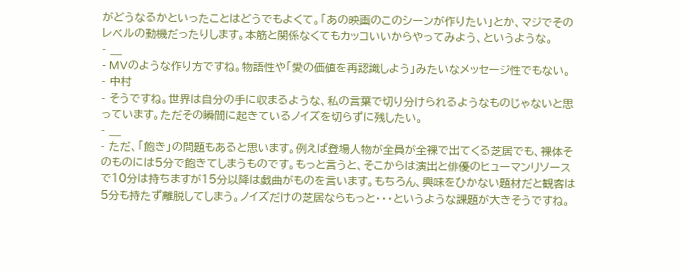がどうなるかといったことはどうでもよくて。「あの映画のこのシーンが作りたい」とか、マジでそのレベルの動機だったりします。本筋と関係なくてもカッコいいからやってみよう、というような。
- __
- MVのような作り方ですね。物語性や「愛の価値を再認識しよう」みたいなメッセージ性でもない。
- 中村
- そうですね。世界は自分の手に収まるような、私の言葉で切り分けられるようなものじゃないと思っています。ただその瞬間に起きているノイズを切らずに残したい。
- __
- ただ、「飽き」の問題もあると思います。例えば登場人物が全員が全裸で出てくる芝居でも、裸体そのものには5分で飽きてしまうものです。もっと言うと、そこからは演出と俳優のヒューマンリソースで10分は持ちますが15分以降は戯曲がものを言います。もちろん、興味をひかない題材だと観客は5分も持たず離脱してしまう。ノイズだけの芝居ならもっと・・・というような課題が大きそうですね。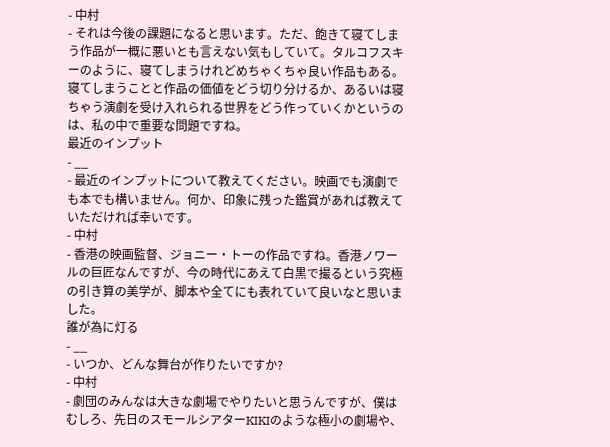- 中村
- それは今後の課題になると思います。ただ、飽きて寝てしまう作品が一概に悪いとも言えない気もしていて。タルコフスキーのように、寝てしまうけれどめちゃくちゃ良い作品もある。寝てしまうことと作品の価値をどう切り分けるか、あるいは寝ちゃう演劇を受け入れられる世界をどう作っていくかというのは、私の中で重要な問題ですね。
最近のインプット
- __
- 最近のインプットについて教えてください。映画でも演劇でも本でも構いません。何か、印象に残った鑑賞があれば教えていただければ幸いです。
- 中村
- 香港の映画監督、ジョニー・トーの作品ですね。香港ノワールの巨匠なんですが、今の時代にあえて白黒で撮るという究極の引き算の美学が、脚本や全てにも表れていて良いなと思いました。
誰が為に灯る
- __
- いつか、どんな舞台が作りたいですか?
- 中村
- 劇団のみんなは大きな劇場でやりたいと思うんですが、僕はむしろ、先日のスモールシアターKIKIのような極小の劇場や、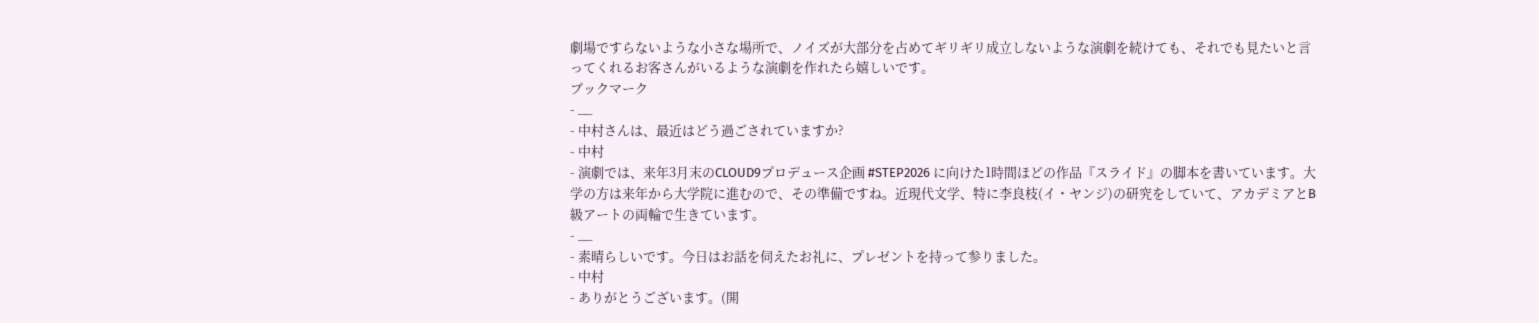劇場ですらないような小さな場所で、ノイズが大部分を占めてギリギリ成立しないような演劇を続けても、それでも見たいと言ってくれるお客さんがいるような演劇を作れたら嬉しいです。
ブックマーク
- __
- 中村さんは、最近はどう過ごされていますか?
- 中村
- 演劇では、来年3月末のCLOUD9プロデュース企画 #STEP2026 に向けた1時間ほどの作品『スライド』の脚本を書いています。大学の方は来年から大学院に進むので、その準備ですね。近現代文学、特に李良枝(イ・ヤンジ)の研究をしていて、アカデミアとB級アートの両輪で生きています。
- __
- 素晴らしいです。今日はお話を伺えたお礼に、プレゼントを持って参りました。
- 中村
- ありがとうございます。(開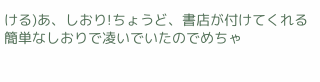ける)あ、しおり!ちょうど、書店が付けてくれる簡単なしおりで凌いでいたのでめちゃ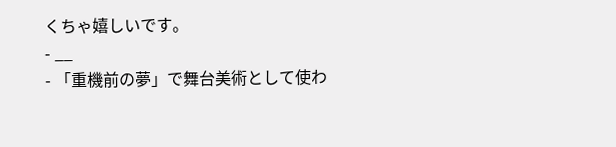くちゃ嬉しいです。
- __
- 「重機前の夢」で舞台美術として使わ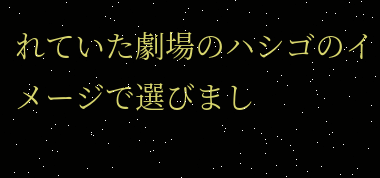れていた劇場のハシゴのイメージで選びまし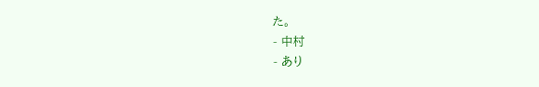た。
- 中村
- あり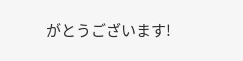がとうございます!